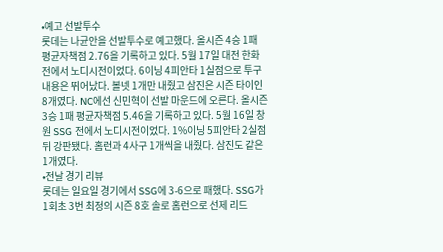•예고 선발투수
롯데는 나균안을 선발투수로 예고했다. 올시즌 4승 1패 평균자책점 2.76을 기록하고 있다. 5월 17일 대전 한화전에서 노디시전이었다. 6이닝 4피안타 1실점으로 투구 내용은 뛰어났다. 볼넷 1개만 내줬고 삼진은 시즌 타이인 8개였다. NC에선 신민혁이 선발 마운드에 오른다. 올시즌 3승 1패 평균자책점 5.46을 기록하고 있다. 5월 16일 창원 SSG 전에서 노디시전이었다. 1%이닝 5피안타 2실점 뒤 강판됐다. 홈런과 4사구 1개씩을 내줬다. 삼진도 같은 1개였다.
•전날 경기 리뷰
롯데는 일요일 경기에서 SSG에 3-6으로 패했다. SSG가 1회초 3번 최정의 시즌 8호 솔로 홈런으로 선제 리드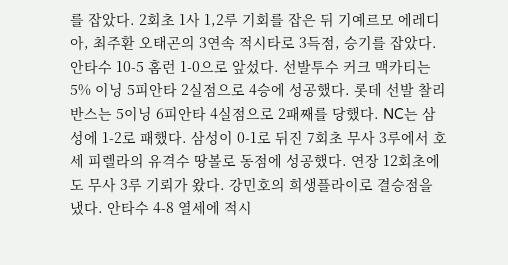를 잡았다. 2회초 1사 1,2루 기회를 잡은 뒤 기예르모 에레디아, 최주환 오태곤의 3연속 적시타로 3득점, 승기를 잡았다. 안타수 10-5 홈런 1-0으로 앞섰다. 선발투수 커크 맥카티는 5% 이닝 5피안타 2실점으로 4승에 성공했다. 롯데 선발 찰리 반스는 5이닝 6피안타 4실점으로 2패째를 당했다. NC는 삼성에 1-2로 패했다. 삼성이 0-1로 뒤진 7회초 무사 3루에서 호세 피렐라의 유격수 땅볼로 동점에 성공했다. 연장 12회초에도 무사 3루 기뢰가 왔다. 강민호의 희생플라이로 결승점을 냈다. 안타수 4-8 열세에 적시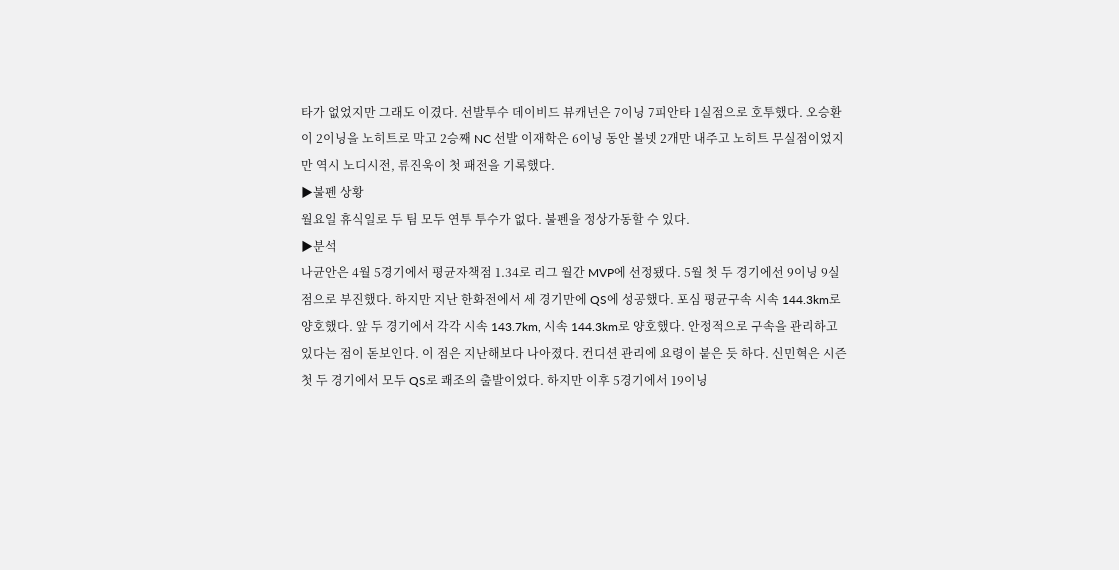타가 없었지만 그래도 이겼다. 선발투수 데이비드 뷰캐넌은 7이닝 7피안타 1실점으로 호투했다. 오승환이 2이닝을 노히트로 막고 2승째 NC 선발 이재학은 6이닝 동안 볼넷 2개만 내주고 노히트 무실점이었지만 역시 노디시전, 류진욱이 첫 패전을 기록했다.
▶불펜 상황
월요일 휴식일로 두 팀 모두 연투 투수가 없다. 불펜을 정상가동할 수 있다.
▶분석
나균안은 4월 5경기에서 평균자책점 1.34로 리그 월간 MVP에 선정됐다. 5월 첫 두 경기에선 9이닝 9실점으로 부진했다. 하지만 지난 한화전에서 세 경기만에 QS에 성공했다. 포심 평균구속 시속 144.3km로 양호했다. 앞 두 경기에서 각각 시속 143.7km, 시속 144.3km로 양호했다. 안정적으로 구속을 관리하고 있다는 점이 돋보인다. 이 점은 지난해보다 나아졌다. 컨디션 관리에 요령이 붙은 듯 하다. 신민혁은 시즌 첫 두 경기에서 모두 QS로 쾌조의 출발이었다. 하지만 이후 5경기에서 19이닝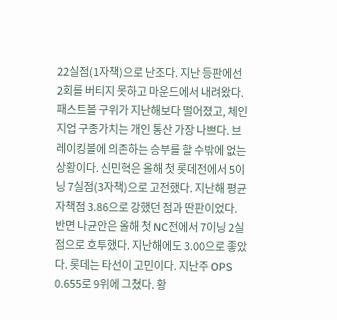22실점(1자책)으로 난조다. 지난 등판에선 2회를 버티지 못하고 마운드에서 내려왔다. 패스트볼 구위가 지난해보다 떨어졌고, 체인지업 구종가치는 개인 통산 가장 나쁘다. 브레이킹볼에 의존하는 승부를 할 수밖에 없는 상황이다. 신민혁은 올해 첫 롯데전에서 5이닝 7실점(3자책)으로 고전했다. 지난해 평균자책점 3.86으로 강했던 점과 딴판이었다. 반면 나균안은 올해 첫 NC전에서 7이닝 2실점으로 호투했다. 지난해에도 3.00으로 좋았다. 롯데는 타선이 고민이다. 지난주 OPS 0.655로 9위에 그쳤다. 황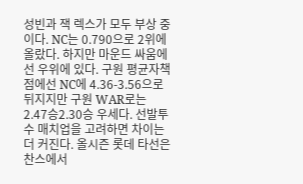성빈과 잭 렉스가 모두 부상 중이다. NC는 0.790으로 2위에 올랐다. 하지만 마운드 싸움에선 우위에 있다. 구원 평균자책점에선 NC에 4.36-3.56으로 뒤지지만 구원 WAR로는 2.47승2.30승 우세다. 선발투수 매치업을 고려하면 차이는 더 커진다. 올시즌 롯데 타선은 찬스에서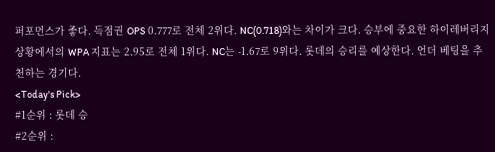퍼포먼스가 좋다. 득점권 OPS 0.777로 전체 2위다. NC(0.718)와는 차이가 크다. 승부에 중요한 하이레버리지 상황에서의 WPA 지표는 2.95로 전체 1위다. NC는 -1.67로 9위다. 롯데의 승리를 예상한다. 언더 베팅을 추천하는 경기다.
<Today's Pick>
#1순위 : 롯데 승
#2순위 :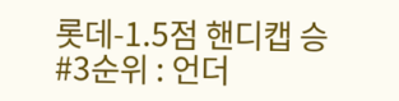롯데-1.5점 핸디캡 승
#3순위 : 언더